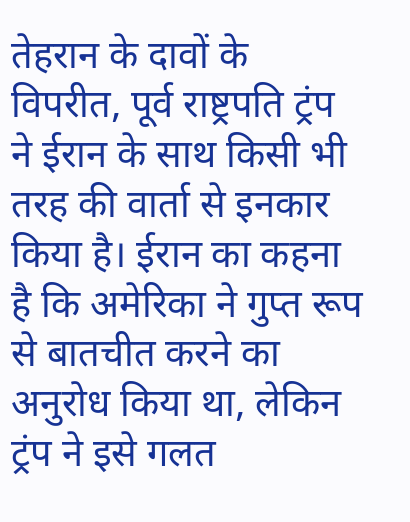तेहरान के दावों के विपरीत, पूर्व राष्ट्रपति ट्रंप ने ईरान के साथ किसी भी तरह की वार्ता से इनकार किया है। ईरान का कहना है कि अमेरिका ने गुप्त रूप से बातचीत करने का अनुरोध किया था, लेकिन ट्रंप ने इसे गलत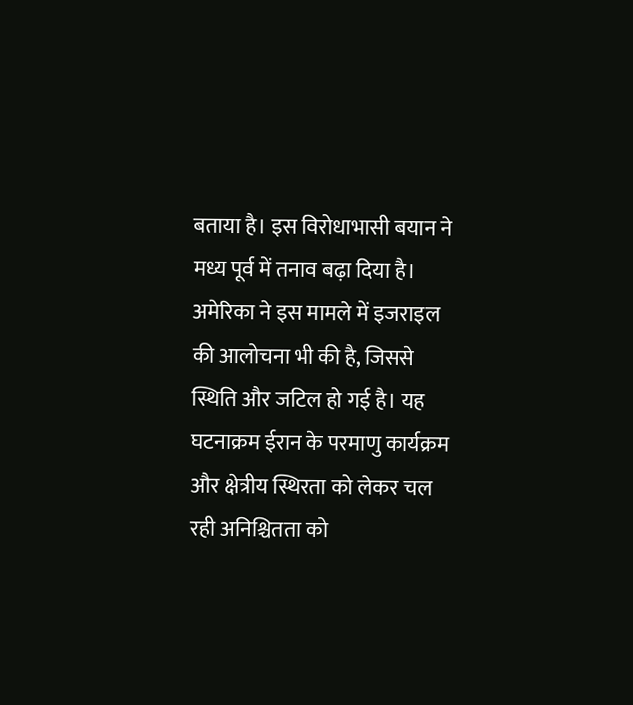बताया है। इस विरोधाभासी बयान ने मध्य पूर्व में तनाव बढ़ा दिया है। अमेरिका ने इस मामले में इजराइल की आलोचना भी की है, जिससे स्थिति और जटिल हो गई है। यह घटनाक्रम ईरान के परमाणु कार्यक्रम और क्षेत्रीय स्थिरता को लेकर चल रही अनिश्चितता को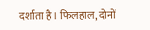दर्शाता है। फिलहाल, दोनों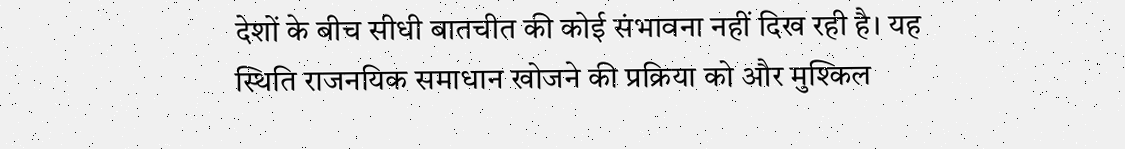देशों के बीच सीधी बातचीत की कोई संभावना नहीं दिख रही है। यह स्थिति राजनयिक समाधान खोजने की प्रक्रिया को और मुश्किल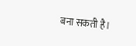बना सकती है।